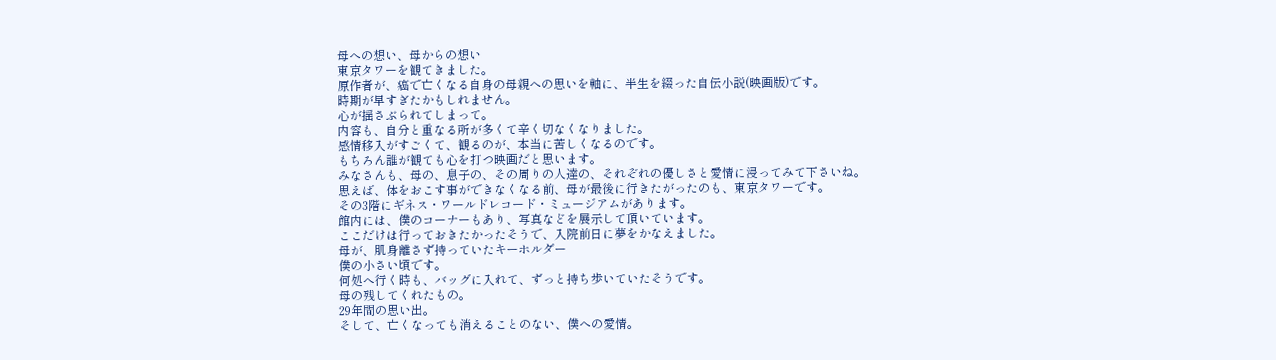母への想い、母からの想い
東京タワーを観てきました。
原作者が、癌で亡くなる自身の母親への思いを軸に、半生を綴った自伝小説(映画版)です。
時期が早すぎたかもしれません。
心が揺さぶられてしまって。
内容も、自分と重なる所が多くて辛く切なくなりました。
感情移入がすごくて、観るのが、本当に苦しくなるのです。
もちろん誰が観ても心を打つ映画だと思います。
みなさんも、母の、息子の、その周りの人達の、それぞれの優しさと愛情に浸ってみて下さいね。
思えば、体をおこす事ができなくなる前、母が最後に行きたがったのも、東京タワーです。
その3階にギネス・ワールドレコード・ミュージアムがあります。
館内には、僕のコーナーもあり、写真などを展示して頂いています。
ここだけは行っておきたかったそうで、入院前日に夢をかなえました。
母が、肌身離さず持っていたキーホルダー
僕の小さい頃です。
何処へ行く時も、バッグに入れて、ずっと持ち歩いていたそうです。
母の残してくれたもの。
29年間の思い出。
そして、亡くなっても消えることのない、僕への愛情。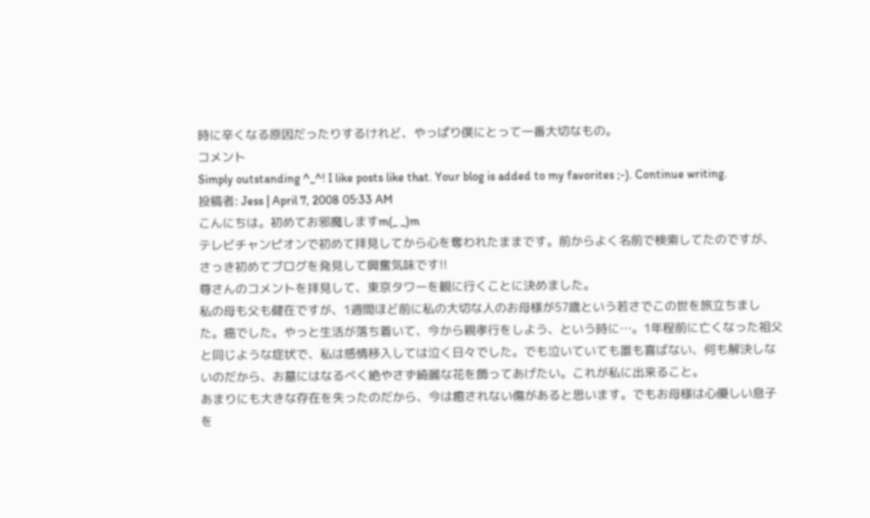時に辛くなる原因だったりするけれど、やっぱり僕にとって一番大切なもの。
コメント
Simply outstanding ^_^! I like posts like that. Your blog is added to my favorites ;-). Continue writing.
投稿者: Jess | April 7, 2008 05:33 AM
こんにちは。初めてお邪魔しますm(_ _)m
テレビチャンピオンで初めて拝見してから心を奪われたままです。前からよく名前で検索してたのですが、さっき初めてブログを発見して興奮気味です!!
尊さんのコメントを拝見して、東京タワーを観に行くことに決めました。
私の母も父も健在ですが、1週間ほど前に私の大切な人のお母様が57歳という若さでこの世を旅立ちました。癌でした。やっと生活が落ち着いて、今から親孝行をしよう、という時に…。1年程前に亡くなった祖父と同じような症状で、私は感情移入しては泣く日々でした。でも泣いていても誰も喜ばない、何も解決しないのだから、お墓にはなるべく絶やさず綺麗な花を飾ってあげたい。これが私に出来ること。
あまりにも大きな存在を失ったのだから、今は癒されない傷があると思います。でもお母様は心優しい息子を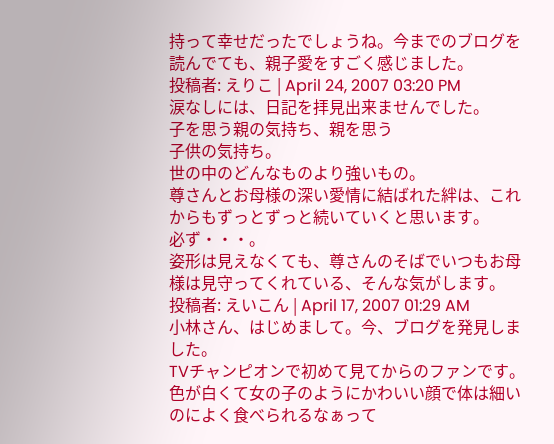持って幸せだったでしょうね。今までのブログを読んでても、親子愛をすごく感じました。
投稿者: えりこ | April 24, 2007 03:20 PM
涙なしには、日記を拝見出来ませんでした。
子を思う親の気持ち、親を思う
子供の気持ち。
世の中のどんなものより強いもの。
尊さんとお母様の深い愛情に結ばれた絆は、これからもずっとずっと続いていくと思います。
必ず・・・。
姿形は見えなくても、尊さんのそばでいつもお母様は見守ってくれている、そんな気がします。
投稿者: えいこん | April 17, 2007 01:29 AM
小林さん、はじめまして。今、ブログを発見しました。
TVチャンピオンで初めて見てからのファンです。色が白くて女の子のようにかわいい顔で体は細いのによく食べられるなぁって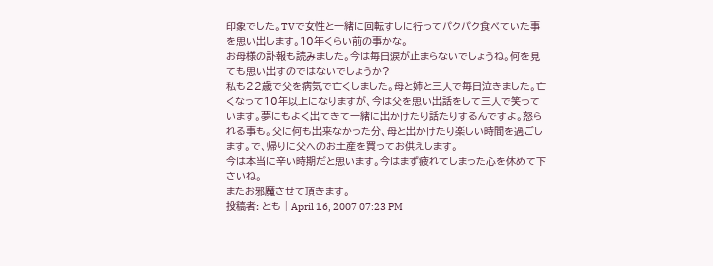印象でした。TVで女性と一緒に回転すしに行ってパクパク食べていた事を思い出します。10年くらい前の事かな。
お母様の訃報も読みました。今は毎日涙が止まらないでしょうね。何を見ても思い出すのではないでしょうか?
私も22歳で父を病気で亡くしました。母と姉と三人で毎日泣きました。亡くなって10年以上になりますが、今は父を思い出話をして三人で笑っています。夢にもよく出てきて一緒に出かけたり話たりするんですよ。怒られる事も。父に何も出来なかった分、母と出かけたり楽しい時間を過ごします。で、帰りに父へのお土産を買ってお供えします。
今は本当に辛い時期だと思います。今はまず疲れてしまった心を休めて下さいね。
またお邪魔させて頂きます。
投稿者: とも | April 16, 2007 07:23 PM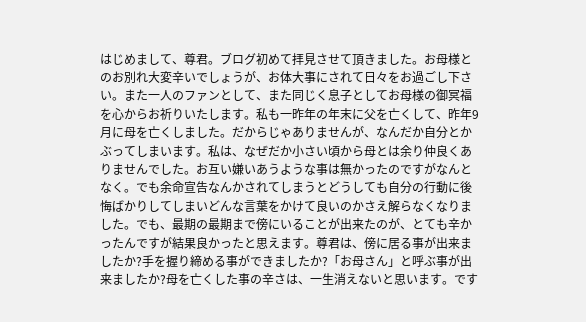はじめまして、尊君。ブログ初めて拝見させて頂きました。お母様とのお別れ大変辛いでしょうが、お体大事にされて日々をお過ごし下さい。また一人のファンとして、また同じく息子としてお母様の御冥福を心からお祈りいたします。私も一昨年の年末に父を亡くして、昨年9月に母を亡くしました。だからじゃありませんが、なんだか自分とかぶってしまいます。私は、なぜだか小さい頃から母とは余り仲良くありませんでした。お互い嫌いあうような事は無かったのですがなんとなく。でも余命宣告なんかされてしまうとどうしても自分の行動に後悔ばかりしてしまいどんな言葉をかけて良いのかさえ解らなくなりました。でも、最期の最期まで傍にいることが出来たのが、とても辛かったんですが結果良かったと思えます。尊君は、傍に居る事が出来ましたか?手を握り締める事ができましたか?「お母さん」と呼ぶ事が出来ましたか?母を亡くした事の辛さは、一生消えないと思います。です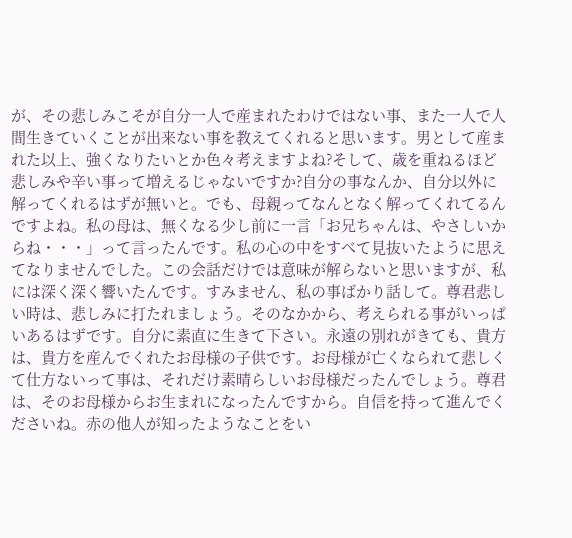が、その悲しみこそが自分一人で産まれたわけではない事、また一人で人間生きていくことが出来ない事を教えてくれると思います。男として産まれた以上、強くなりたいとか色々考えますよね?そして、歳を重ねるほど悲しみや辛い事って増えるじゃないですか?自分の事なんか、自分以外に解ってくれるはずが無いと。でも、母親ってなんとなく解ってくれてるんですよね。私の母は、無くなる少し前に一言「お兄ちゃんは、やさしいからね・・・」って言ったんです。私の心の中をすべて見抜いたように思えてなりませんでした。この会話だけでは意味が解らないと思いますが、私には深く深く響いたんです。すみません、私の事ばかり話して。尊君悲しい時は、悲しみに打たれましょう。そのなかから、考えられる事がいっぱいあるはずです。自分に素直に生きて下さい。永遠の別れがきても、貴方は、貴方を産んでくれたお母様の子供です。お母様が亡くなられて悲しくて仕方ないって事は、それだけ素晴らしいお母様だったんでしょう。尊君は、そのお母様からお生まれになったんですから。自信を持って進んでくださいね。赤の他人が知ったようなことをい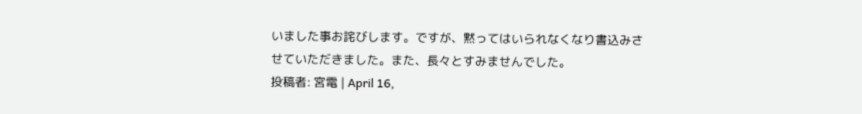いました事お詫びします。ですが、黙ってはいられなくなり書込みさせていただきました。また、長々とすみませんでした。
投稿者: 宮電 | April 16,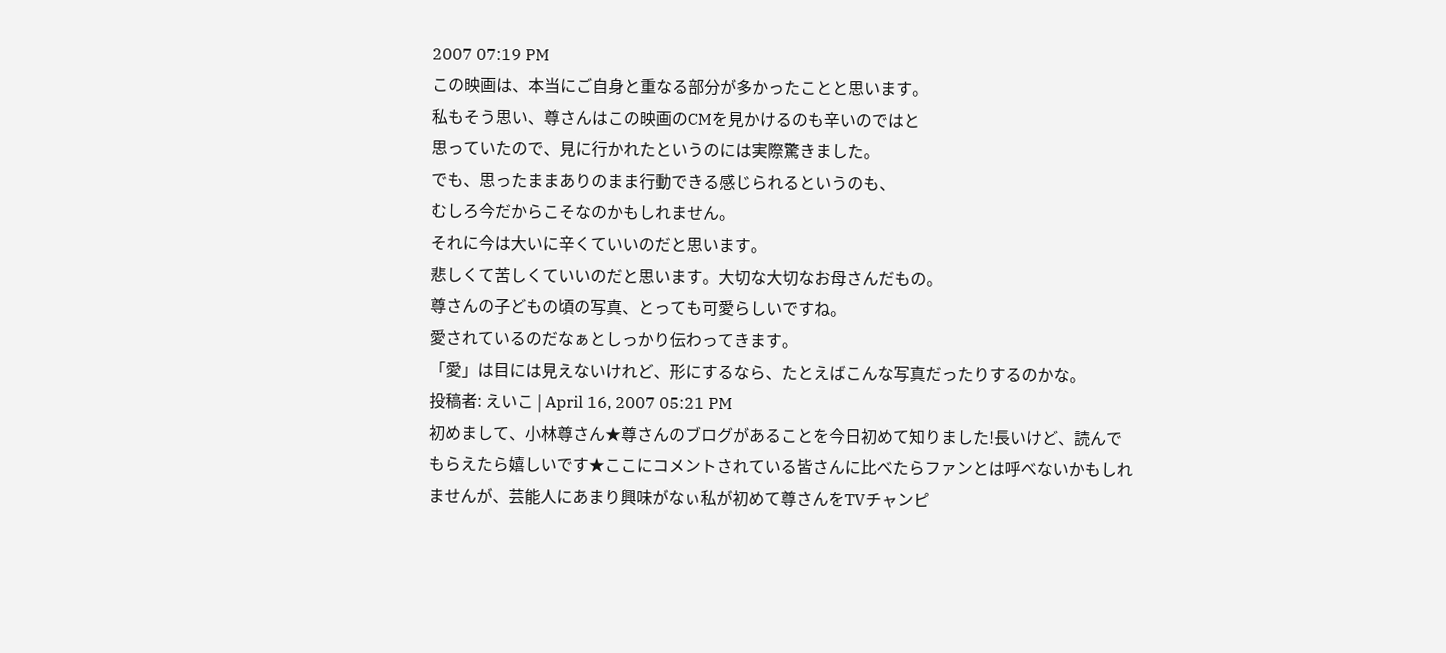2007 07:19 PM
この映画は、本当にご自身と重なる部分が多かったことと思います。
私もそう思い、尊さんはこの映画のCMを見かけるのも辛いのではと
思っていたので、見に行かれたというのには実際驚きました。
でも、思ったままありのまま行動できる感じられるというのも、
むしろ今だからこそなのかもしれません。
それに今は大いに辛くていいのだと思います。
悲しくて苦しくていいのだと思います。大切な大切なお母さんだもの。
尊さんの子どもの頃の写真、とっても可愛らしいですね。
愛されているのだなぁとしっかり伝わってきます。
「愛」は目には見えないけれど、形にするなら、たとえばこんな写真だったりするのかな。
投稿者: えいこ | April 16, 2007 05:21 PM
初めまして、小林尊さん★尊さんのブログがあることを今日初めて知りました!長いけど、読んでもらえたら嬉しいです★ここにコメントされている皆さんに比べたらファンとは呼べないかもしれませんが、芸能人にあまり興味がなぃ私が初めて尊さんをTVチャンピ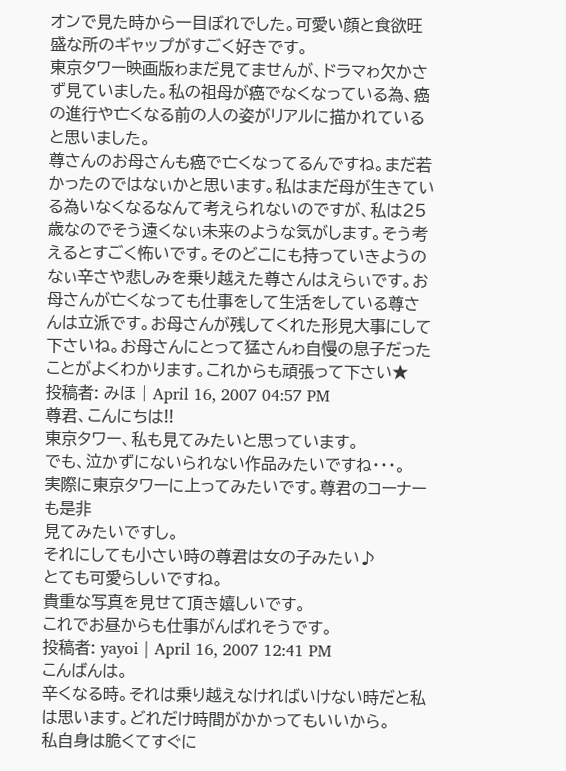オンで見た時から一目ぼれでした。可愛い顔と食欲旺盛な所のギャップがすごく好きです。
東京タワー映画版ゎまだ見てませんが、ドラマゎ欠かさず見ていました。私の祖母が癌でなくなっている為、癌の進行や亡くなる前の人の姿がリアルに描かれていると思いました。
尊さんのお母さんも癌で亡くなってるんですね。まだ若かったのではなぃかと思います。私はまだ母が生きている為いなくなるなんて考えられないのですが、私は25歳なのでそう遠くなぃ未来のような気がします。そう考えるとすごく怖いです。そのどこにも持っていきようのなぃ辛さや悲しみを乗り越えた尊さんはえらぃです。お母さんが亡くなっても仕事をして生活をしている尊さんは立派です。お母さんが残してくれた形見大事にして下さいね。お母さんにとって猛さんゎ自慢の息子だったことがよくわかります。これからも頑張って下さい★
投稿者: みほ | April 16, 2007 04:57 PM
尊君、こんにちは!!
東京タワー、私も見てみたいと思っています。
でも、泣かずにないられない作品みたいですね・・・。
実際に東京タワーに上ってみたいです。尊君のコーナーも是非
見てみたいですし。
それにしても小さい時の尊君は女の子みたい♪
とても可愛らしいですね。
貴重な写真を見せて頂き嬉しいです。
これでお昼からも仕事がんばれそうです。
投稿者: yayoi | April 16, 2007 12:41 PM
こんばんは。
辛くなる時。それは乗り越えなければいけない時だと私は思います。どれだけ時間がかかってもいいから。
私自身は脆くてすぐに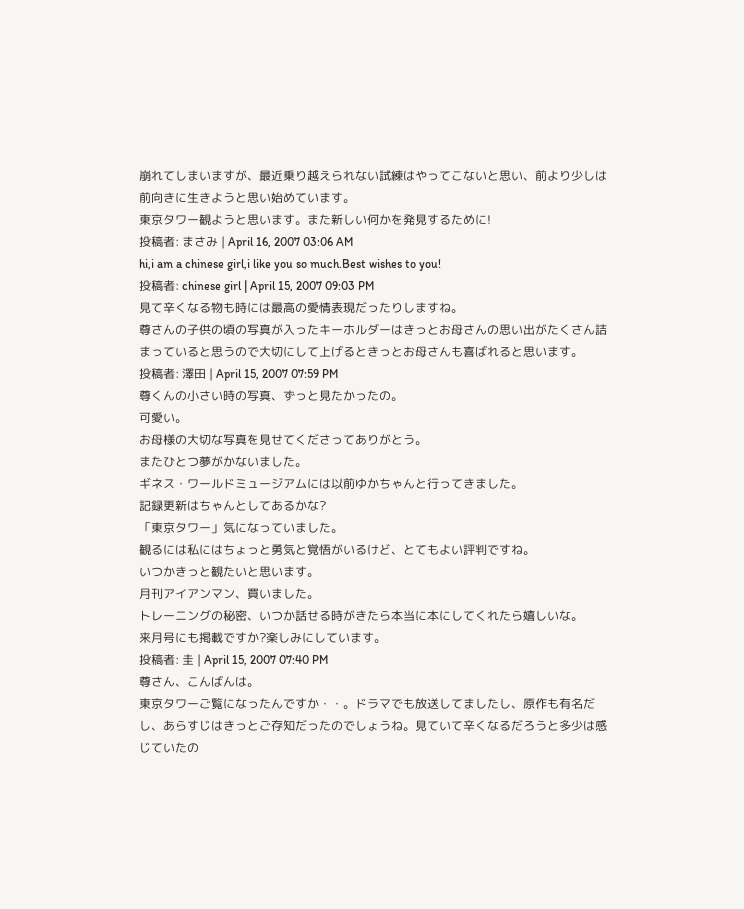崩れてしまいますが、最近乗り越えられない試練はやってこないと思い、前より少しは前向きに生きようと思い始めています。
東京タワー観ようと思います。また新しい何かを発見するために!
投稿者: まさみ | April 16, 2007 03:06 AM
hi,i am a chinese girl,i like you so much.Best wishes to you!
投稿者: chinese girl | April 15, 2007 09:03 PM
見て辛くなる物も時には最高の愛情表現だったりしますね。
尊さんの子供の頃の写真が入ったキーホルダーはきっとお母さんの思い出がたくさん詰まっていると思うので大切にして上げるときっとお母さんも喜ばれると思います。
投稿者: 澤田 | April 15, 2007 07:59 PM
尊くんの小さい時の写真、ずっと見たかったの。
可愛い。
お母様の大切な写真を見せてくださってありがとう。
またひとつ夢がかないました。
ギネス・ワールドミュージアムには以前ゆかちゃんと行ってきました。
記録更新はちゃんとしてあるかな?
「東京タワー」気になっていました。
観るには私にはちょっと勇気と覚悟がいるけど、とてもよい評判ですね。
いつかきっと観たいと思います。
月刊アイアンマン、買いました。
トレーニングの秘密、いつか話せる時がきたら本当に本にしてくれたら嬉しいな。
来月号にも掲載ですか?楽しみにしています。
投稿者: 圭 | April 15, 2007 07:40 PM
尊さん、こんばんは。
東京タワーご覧になったんですか・・。ドラマでも放送してましたし、原作も有名だし、あらすじはきっとご存知だったのでしょうね。見ていて辛くなるだろうと多少は感じていたの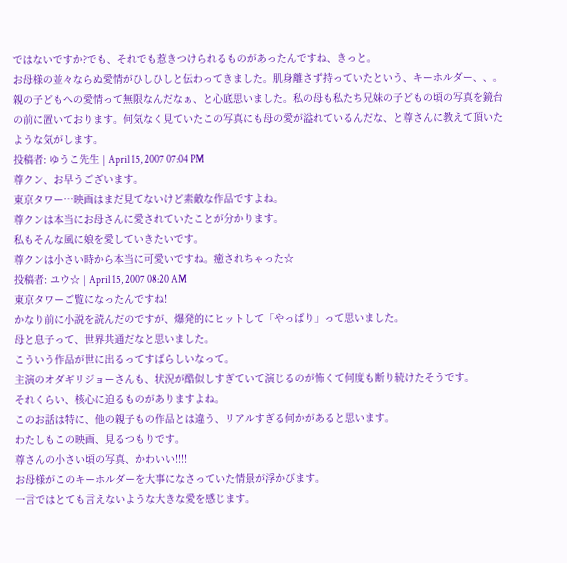ではないですか?でも、それでも惹きつけられるものがあったんですね、きっと。
お母様の並々ならぬ愛情がひしひしと伝わってきました。肌身離さず持っていたという、キーホルダー、、。親の子どもへの愛情って無限なんだなぁ、と心底思いました。私の母も私たち兄妹の子どもの頃の写真を鏡台の前に置いております。何気なく見ていたこの写真にも母の愛が溢れているんだな、と尊さんに教えて頂いたような気がします。
投稿者: ゆうこ先生 | April 15, 2007 07:04 PM
尊クン、お早うございます。
東京タワー…映画はまだ見てないけど素敵な作品ですよね。
尊クンは本当にお母さんに愛されていたことが分かります。
私もそんな風に娘を愛していきたいです。
尊クンは小さい時から本当に可愛いですね。癒されちゃった☆
投稿者: ユウ☆ | April 15, 2007 08:20 AM
東京タワーご覧になったんですね!
かなり前に小説を読んだのですが、爆発的にヒットして「やっぱり」って思いました。
母と息子って、世界共通だなと思いました。
こういう作品が世に出るってすばらしいなって。
主演のオダギリジョーさんも、状況が酷似しすぎていて演じるのが怖くて何度も断り続けたそうです。
それくらい、核心に迫るものがありますよね。
このお話は特に、他の親子もの作品とは違う、リアルすぎる何かがあると思います。
わたしもこの映画、見るつもりです。
尊さんの小さい頃の写真、かわいい!!!!
お母様がこのキーホルダーを大事になさっていた情景が浮かびます。
一言ではとても言えないような大きな愛を感じます。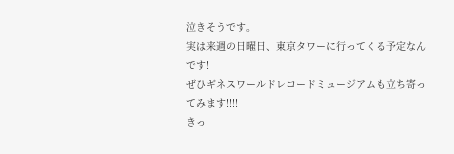泣きそうです。
実は来週の日曜日、東京タワーに行ってくる予定なんです!
ぜひギネスワールドレコードミュージアムも立ち寄ってみます!!!!
きっ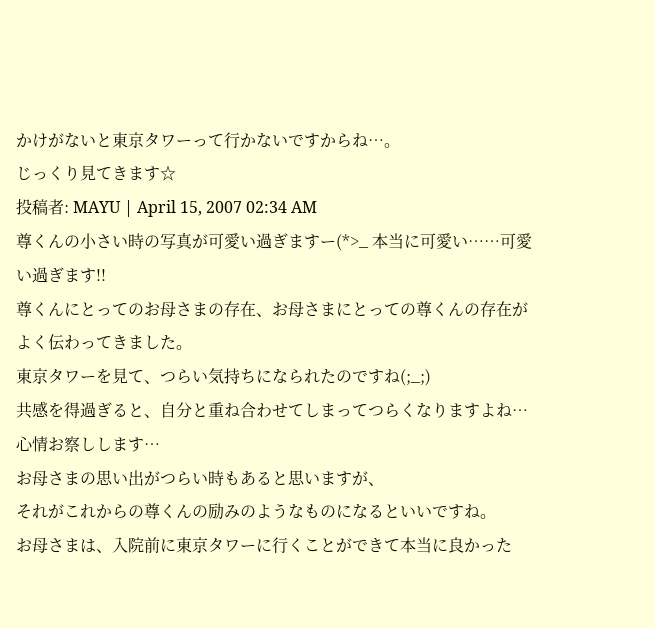かけがないと東京タワーって行かないですからね…。
じっくり見てきます☆
投稿者: MAYU | April 15, 2007 02:34 AM
尊くんの小さい時の写真が可愛い過ぎますー(*>_ 本当に可愛い……可愛い過ぎます!!
尊くんにとってのお母さまの存在、お母さまにとっての尊くんの存在がよく伝わってきました。
東京タワーを見て、つらい気持ちになられたのですね(;_;)
共感を得過ぎると、自分と重ね合わせてしまってつらくなりますよね…
心情お察しします…
お母さまの思い出がつらい時もあると思いますが、
それがこれからの尊くんの励みのようなものになるといいですね。
お母さまは、入院前に東京タワーに行くことができて本当に良かった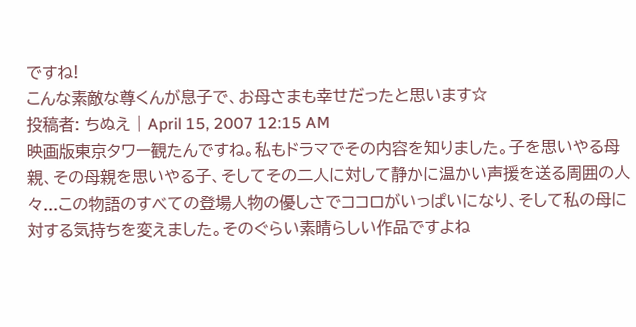ですね!
こんな素敵な尊くんが息子で、お母さまも幸せだったと思います☆
投稿者: ちぬえ | April 15, 2007 12:15 AM
映画版東京タワー観たんですね。私もドラマでその内容を知りました。子を思いやる母親、その母親を思いやる子、そしてその二人に対して静かに温かい声援を送る周囲の人々...この物語のすべての登場人物の優しさでココロがいっぱいになり、そして私の母に対する気持ちを変えました。そのぐらい素晴らしい作品ですよね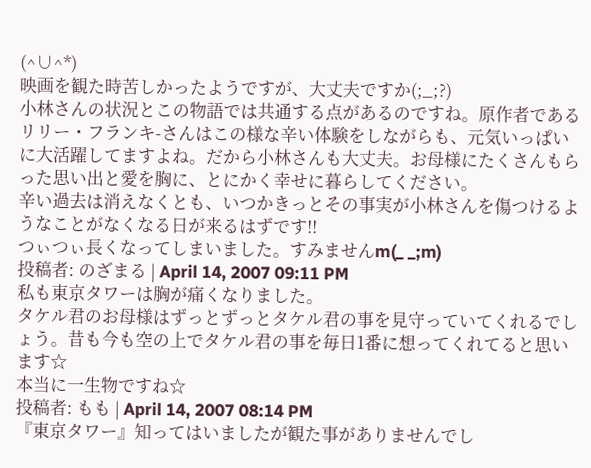(^∪^*)
映画を観た時苦しかったようですが、大丈夫ですか(;_;?)
小林さんの状況とこの物語では共通する点があるのですね。原作者であるリリー・フランキ-さんはこの様な辛い体験をしながらも、元気いっぱいに大活躍してますよね。だから小林さんも大丈夫。お母様にたくさんもらった思い出と愛を胸に、とにかく幸せに暮らしてください。
辛い過去は消えなくとも、いつかきっとその事実が小林さんを傷つけるようなことがなくなる日が来るはずです!!
つぃつぃ長くなってしまいました。すみませんm(_ _;m)
投稿者: のざまる | April 14, 2007 09:11 PM
私も東京タワーは胸が痛くなりました。
タケル君のお母様はずっとずっとタケル君の事を見守っていてくれるでしょう。昔も今も空の上でタケル君の事を毎日1番に想ってくれてると思います☆
本当に一生物ですね☆
投稿者: もも | April 14, 2007 08:14 PM
『東京タワー』知ってはいましたが観た事がありませんでし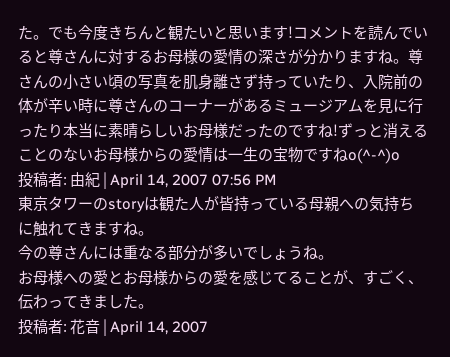た。でも今度きちんと観たいと思います!コメントを読んでいると尊さんに対するお母様の愛情の深さが分かりますね。尊さんの小さい頃の写真を肌身離さず持っていたり、入院前の体が辛い時に尊さんのコーナーがあるミュージアムを見に行ったり本当に素晴らしいお母様だったのですね!ずっと消えることのないお母様からの愛情は一生の宝物ですねo(^-^)o
投稿者: 由紀 | April 14, 2007 07:56 PM
東京タワーのstoryは観た人が皆持っている母親への気持ちに触れてきますね。
今の尊さんには重なる部分が多いでしょうね。
お母様への愛とお母様からの愛を感じてることが、すごく、伝わってきました。
投稿者: 花音 | April 14, 2007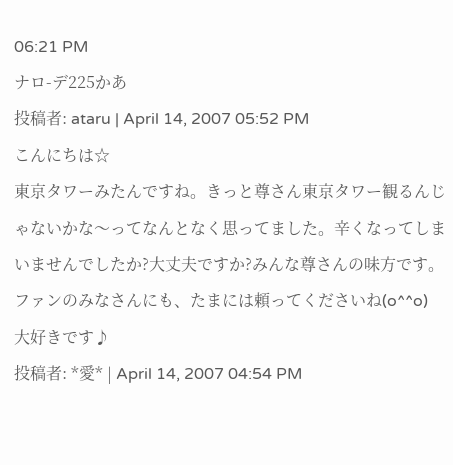06:21 PM
ナロ-デ225かあ
投稿者: ataru | April 14, 2007 05:52 PM
こんにちは☆
東京タワーみたんですね。きっと尊さん東京タワー観るんじゃないかな〜ってなんとなく思ってました。辛くなってしまいませんでしたか?大丈夫ですか?みんな尊さんの味方です。ファンのみなさんにも、たまには頼ってくださいね(o^^o)
大好きです♪
投稿者: *愛* | April 14, 2007 04:54 PM